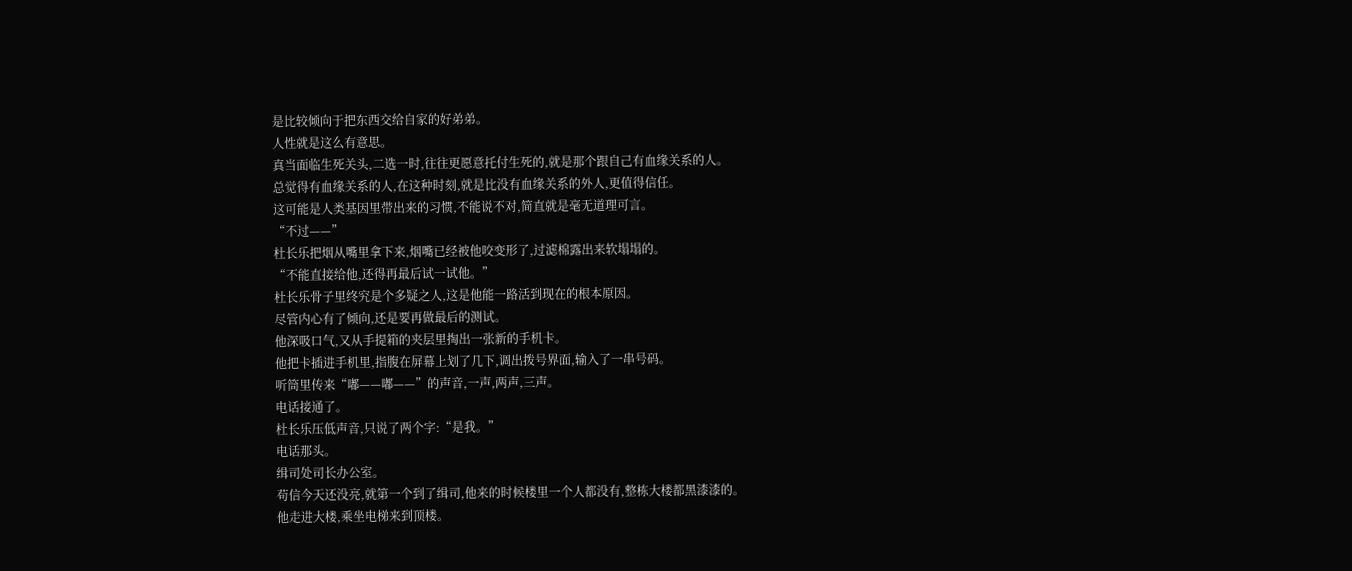是比较倾向于把东西交给自家的好弟弟。
人性就是这么有意思。
真当面临生死关头,二选一时,往往更愿意托付生死的,就是那个跟自己有血缘关系的人。
总觉得有血缘关系的人,在这种时刻,就是比没有血缘关系的外人,更值得信任。
这可能是人类基因里带出来的习惯,不能说不对,简直就是毫无道理可言。
“不过——”
杜长乐把烟从嘴里拿下来,烟嘴已经被他咬变形了,过滤棉露出来软塌塌的。
“不能直接给他,还得再最后试一试他。”
杜长乐骨子里终究是个多疑之人,这是他能一路活到现在的根本原因。
尽管内心有了倾向,还是要再做最后的测试。
他深吸口气,又从手提箱的夹层里掏出一张新的手机卡。
他把卡插进手机里,指腹在屏幕上划了几下,调出拨号界面,输入了一串号码。
听筒里传来“嘟——嘟——”的声音,一声,两声,三声。
电话接通了。
杜长乐压低声音,只说了两个字:“是我。”
电话那头。
缉司处司长办公室。
苟信今天还没亮,就第一个到了缉司,他来的时候楼里一个人都没有,整栋大楼都黑漆漆的。
他走进大楼,乘坐电梯来到顶楼。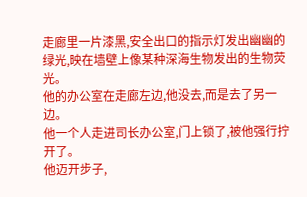走廊里一片漆黑,安全出口的指示灯发出幽幽的绿光,映在墙壁上像某种深海生物发出的生物荧光。
他的办公室在走廊左边,他没去,而是去了另一边。
他一个人走进司长办公室,门上锁了,被他强行拧开了。
他迈开步子,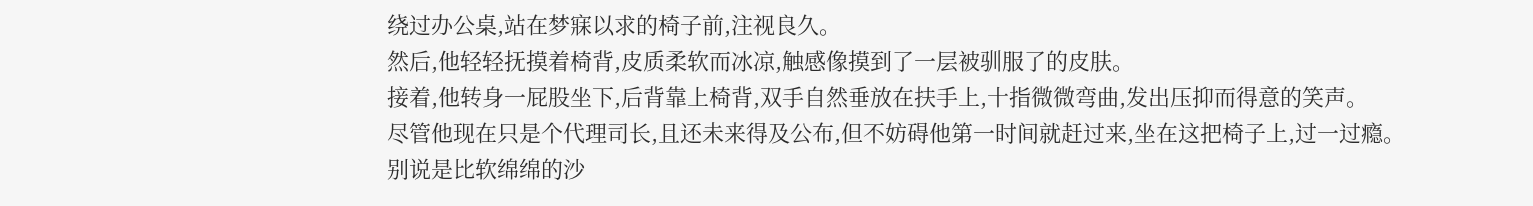绕过办公桌,站在梦寐以求的椅子前,注视良久。
然后,他轻轻抚摸着椅背,皮质柔软而冰凉,触感像摸到了一层被驯服了的皮肤。
接着,他转身一屁股坐下,后背靠上椅背,双手自然垂放在扶手上,十指微微弯曲,发出压抑而得意的笑声。
尽管他现在只是个代理司长,且还未来得及公布,但不妨碍他第一时间就赶过来,坐在这把椅子上,过一过瘾。
别说是比软绵绵的沙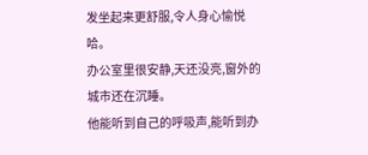发坐起来更舒服,令人身心愉悦哈。
办公室里很安静,天还没亮,窗外的城市还在沉睡。
他能听到自己的呼吸声,能听到办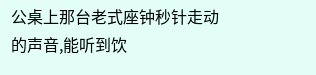公桌上那台老式座钟秒针走动的声音,能听到饮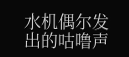水机偶尔发出的咕噜声